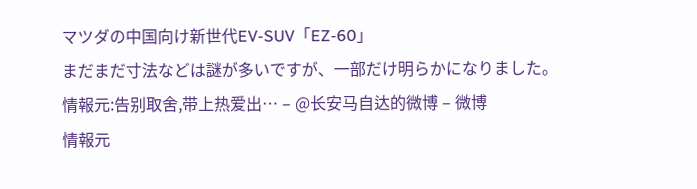マツダの中国向け新世代EV-SUV「EZ-60」
まだまだ寸法などは謎が多いですが、一部だけ明らかになりました。
情報元:告别取舍,带上热爱出… – @长安马自达的微博 – 微博
情報元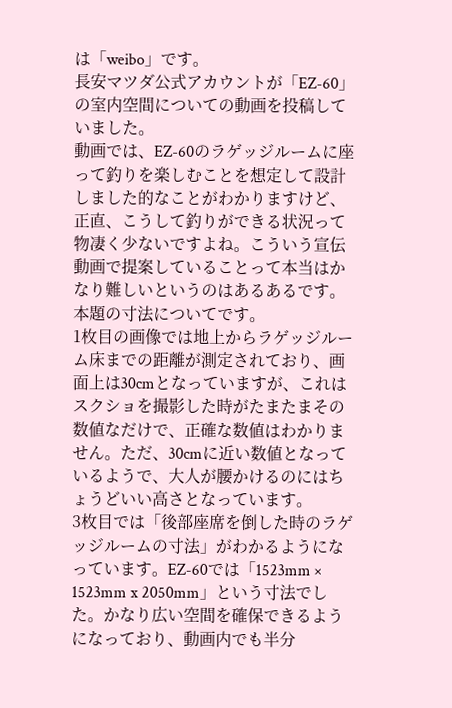は「weibo」です。
長安マツダ公式アカウントが「EZ-60」の室内空間についての動画を投稿していました。
動画では、EZ-60のラゲッジルームに座って釣りを楽しむことを想定して設計しました的なことがわかりますけど、正直、こうして釣りができる状況って物凄く少ないですよね。こういう宣伝動画で提案していることって本当はかなり難しいというのはあるあるです。
本題の寸法についてです。
1枚目の画像では地上からラゲッジルーム床までの距離が測定されており、画面上は30cmとなっていますが、これはスクショを撮影した時がたまたまその数値なだけで、正確な数値はわかりません。ただ、30cmに近い数値となっているようで、大人が腰かけるのにはちょうどいい高さとなっています。
3枚目では「後部座席を倒した時のラゲッジルームの寸法」がわかるようになっています。EZ-60では「1523mm × 1523mm x 2050mm」という寸法でした。かなり広い空間を確保できるようになっており、動画内でも半分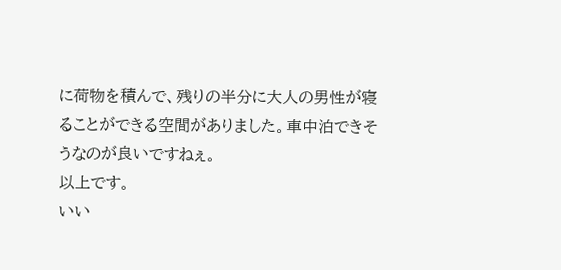に荷物を積んで、残りの半分に大人の男性が寝ることができる空間がありました。車中泊できそうなのが良いですねぇ。
以上です。
いい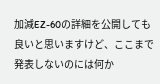加減EZ-60の詳細を公開しても良いと思いますけど、ここまで発表しないのには何か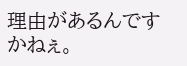理由があるんですかねぇ。